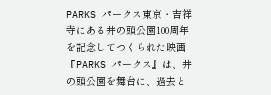PARKS パークス東京・吉祥寺にある井の頭公園100周年を記念してつくられた映画『PARKS パークス』は、井の頭公園を舞台に、過去と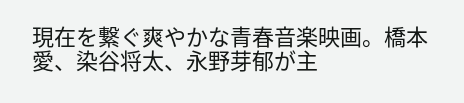現在を繋ぐ爽やかな青春音楽映画。橋本愛、染谷将太、永野芽郁が主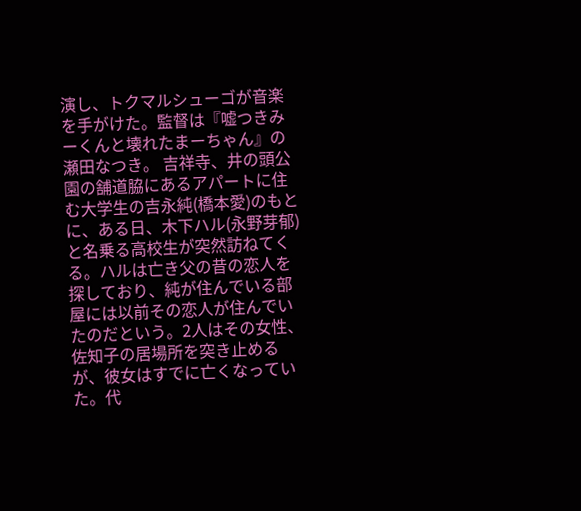演し、トクマルシューゴが音楽を手がけた。監督は『嘘つきみーくんと壊れたまーちゃん』の瀬田なつき。 吉祥寺、井の頭公園の舗道脇にあるアパートに住む大学生の吉永純(橋本愛)のもとに、ある日、木下ハル(永野芽郁)と名乗る高校生が突然訪ねてくる。ハルは亡き父の昔の恋人を探しており、純が住んでいる部屋には以前その恋人が住んでいたのだという。2人はその女性、佐知子の居場所を突き止めるが、彼女はすでに亡くなっていた。代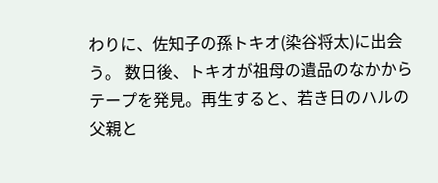わりに、佐知子の孫トキオ(染谷将太)に出会う。 数日後、トキオが祖母の遺品のなかからテープを発見。再生すると、若き日のハルの父親と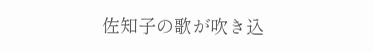佐知子の歌が吹き込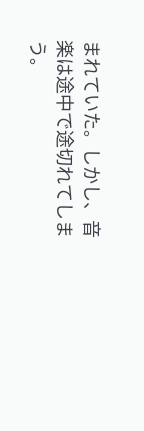まれていた。しかし、音楽は途中で途切れてしまう。